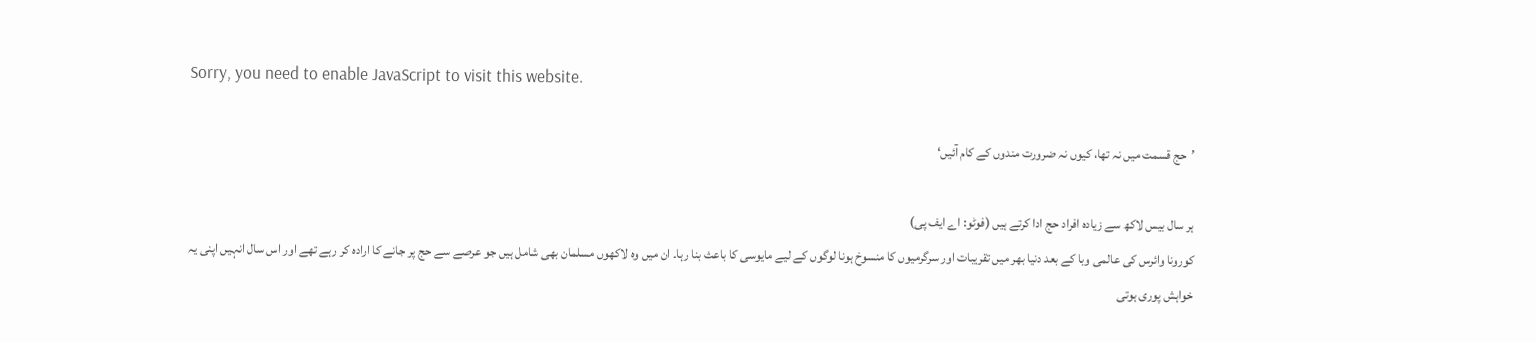Sorry, you need to enable JavaScript to visit this website.

’حج قسمت میں نہ تھا، کیوں نہ ضرورت مندوں کے کام آئیں‘

ہر سال بیس لاکھ سے زیادہ افراد حج ادا کرتے ہیں (فوٹو: اے ایف پی)
کورونا وائرس کی عالمی وبا کے بعد دنیا بھر میں تقریبات اور سرگرمیوں کا منسوخ ہونا لوگوں کے لیے مایوسی کا باعث بنا رہا۔ ان میں وہ لاکھوں مسلمان بھی شامل ہیں جو عرصے سے حج پر جانے کا ارادہ کر رہے تھے اور اس سال انہیں اپنی یہ خواہش پوری ہوتی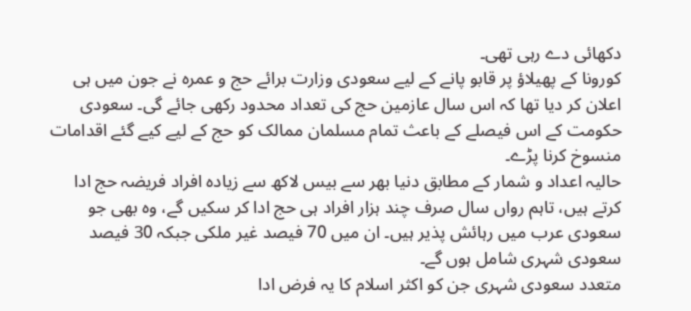دکھائی دے رہی تھی۔
کورونا کے پھیلاؤ پر قابو پانے کے لیے سعودی وزارت برائے حج و عمرہ نے جون میں ہی اعلان کر دیا تھا کہ اس سال عازمین حج کی تعداد محدود رکھی جائے گی۔ سعودی حکومت کے اس فیصلے کے باعث تمام مسلمان ممالک کو حج کے لیے کیے گئے اقدامات منسوخ کرنا پڑے۔
حالیہ اعداد و شمار کے مطابق دنیا بھر سے بیس لاکھ سے زیادہ افراد فریضہ حج ادا کرتے ہیں، تاہم رواں سال صرف چند ہزار افراد ہی حج ادا کر سکیں گے، وہ بھی جو سعودی عرب میں رہائش پذیر ہیں۔ ان میں 70 فیصد غیر ملکی جبکہ 30 فیصد سعودی شہری شامل ہوں گے۔
متعدد سعودی شہری جن کو اکثر اسلام کا یہ فرض ادا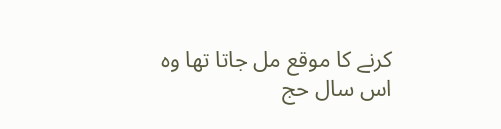کرنے کا موقع مل جاتا تھا وہ اس سال حج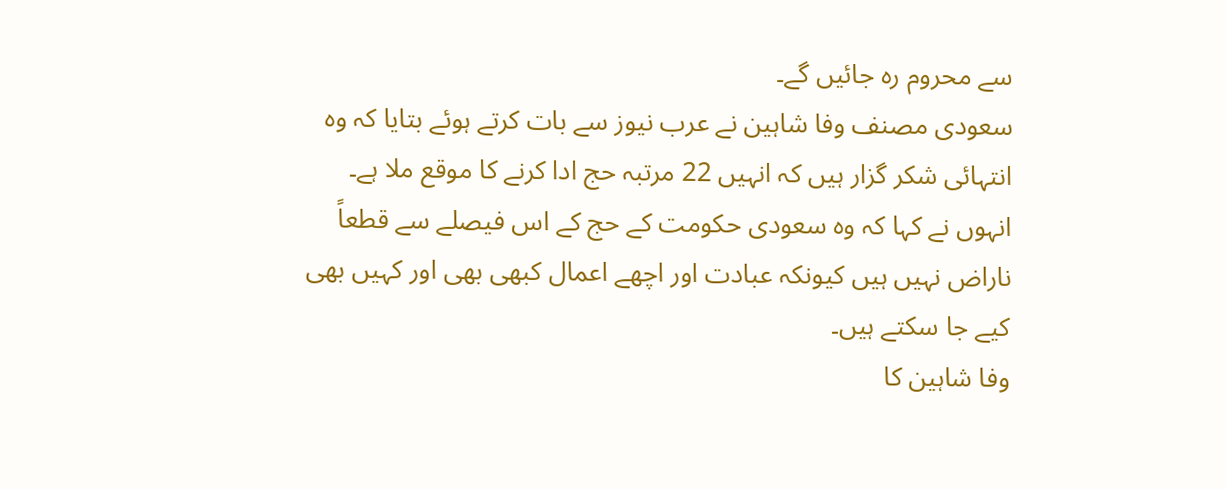سے محروم رہ جائیں گے۔
سعودی مصنف وفا شاہین نے عرب نیوز سے بات کرتے ہوئے بتایا کہ وہ انتہائی شکر گزار ہیں کہ انہیں 22 مرتبہ حج ادا کرنے کا موقع ملا ہے۔
انہوں نے کہا کہ وہ سعودی حکومت کے حج کے اس فیصلے سے قطعاً ناراض نہیں ہیں کیونکہ عبادت اور اچھے اعمال کبھی بھی اور کہیں بھی کیے جا سکتے ہیں۔
وفا شاہین کا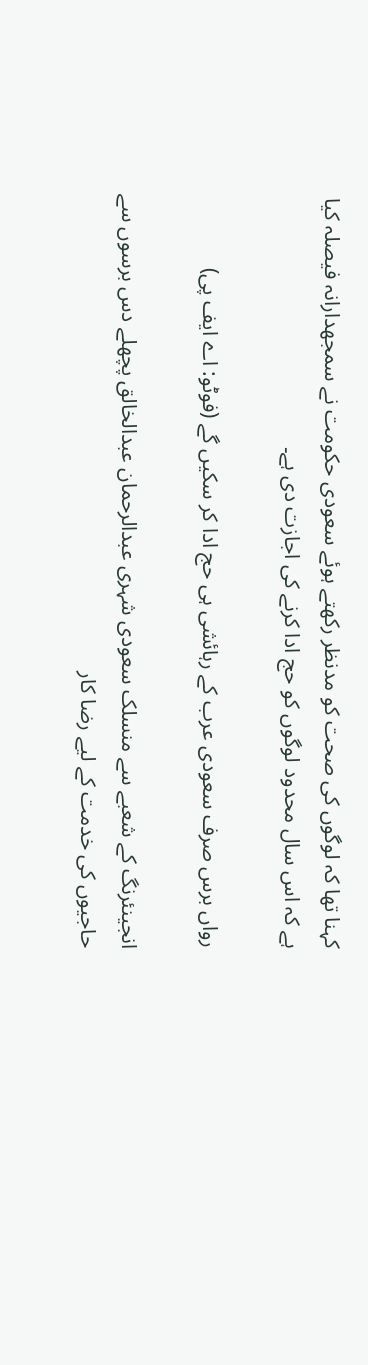کہنا تھا کہ لوگوں کی صحت کو مدنظر رکھتے ہوئے سعودی حکومت نے سمجھدارانہ فیصلہ کیا ہے کہ اس سال محدود لوگوں کو حج ادا کرنے کی اجازت دی ہے۔

رواں برس صرف سعودی عرب کے رہائشی ہی حج ادا کر سکیں گے (فوٹو: اے ایف پی)

انجینئرنگ کے شعبے سے منسلک سعودی شہری عبدالرحمان عبدالخالق پچھلے دس برسوں سے حاجیوں کی خدمت کے لیے رضا کار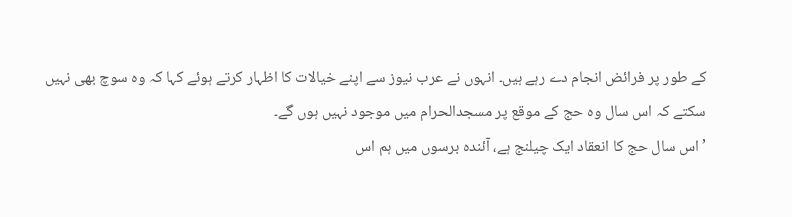کے طور پر فرائض انجام دے رہے ہیں۔ انہوں نے عرب نیوز سے اپنے خیالات کا اظہار کرتے ہوئے کہا کہ وہ سوچ بھی نہیں سکتے کہ اس سال وہ حج کے موقع پر مسجدالحرام میں موجود نہیں ہوں گے۔
’اس سال حج کا انعقاد ایک چیلنج ہے، آئندہ برسوں میں ہم اس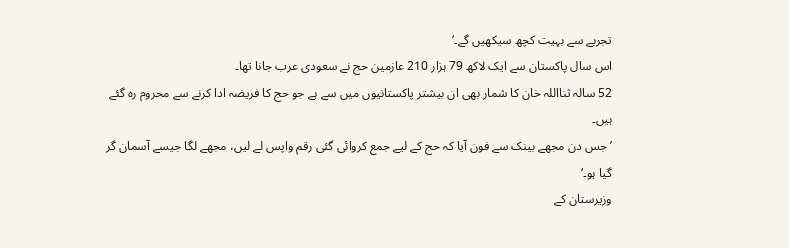تجربے سے بہیت کچھ سیکھیں گے۔‘
اس سال پاکستان سے ایک لاکھ 79 ہزار 210 عازمین حج نے سعودی عرب جانا تھا۔
52 سالہ ثنااللہ خان کا شمار بھی ان بیشتر پاکستانیوں میں سے ہے جو حج کا فریضہ ادا کرنے سے محروم رہ گئے ہیں۔
’جس دن مجھے بینک سے فون آیا کہ حج کے لیے جمع کروائی گئی رقم واپس لے لیں، مجھے لگا جیسے آسمان گر گیا ہو۔‘
وزیرستان کے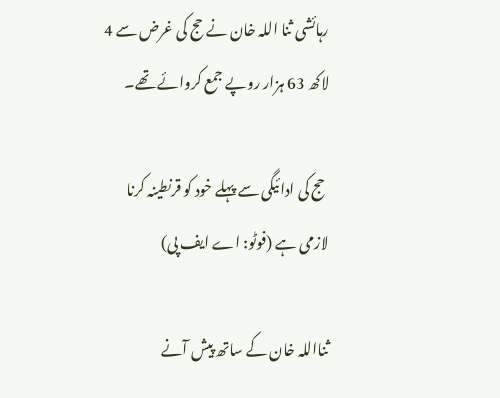رہائشی ثنا اللہ خان نے حج کی غرض سے 4 لاکھ 63 ہزار روپے جمع کروائے تھے۔

 حج کی ادائیگی سے پہلے خود کو قرنطینہ کرنا لازمی ہے (فوٹو: اے ایف پی)

ثنااللہ خان کے ساتھ پیش آنے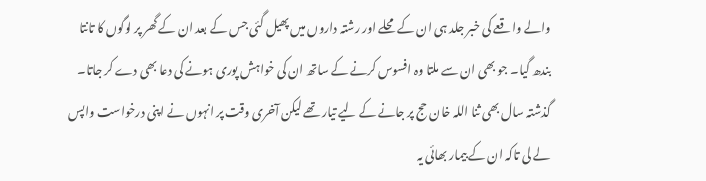والے واقعے کی خبر جلد ہی ان کے محلے اور رشتہ داروں میں پھیل گئی جس کے بعد ان کے گھر پر لوگوں کا تانتا بندھ گیا۔ جو بھی ان سے ملتا وہ افسوس کرنے کے ساتھ ان کی خواہش پوری ہونے کی دعا بھی دے کر جاتا۔
گذشتہ سال بھی ثنا اللہ خان حج پر جانے کے لیے تیار تھے لیکن آخری وقت پر انہوں نے اپنی درخواست واپس لے لی تاکہ ان کے بیمار بھائی یہ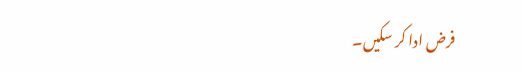فرض ادا کر سکیں۔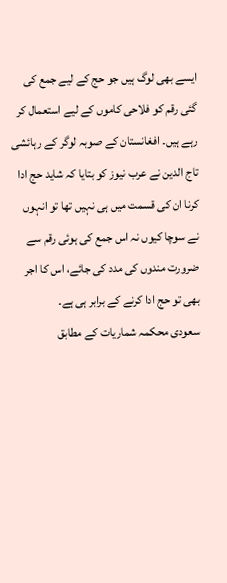ایسے بھی لوگ ہیں جو حج کے لیے جمع کی گئی رقم کو فلاحی کاموں کے لیے استعمال کر رہے ہیں۔ افغانستان کے صوبہ لوگر کے رہائشی تاج الدین نے عرب نیوز کو بتایا کہ شاید حج ادا کرنا ان کی قسمت میں ہی نہیں تھا تو انہوں نے سوچا کیوں نہ اس جمع کی ہوئی رقم سے ضرورت مندوں کی مدد کی جائے، اس کا اجر بھی تو حج ادا کرنے کے برابر ہی ہے۔
سعودی محکمہ شماریات کے مطابق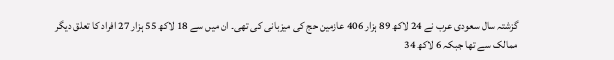گزشتہ سال سعودی عرب نے 24 لاکھ 89 ہزار 406 عازمین حج کی میزبانی کی تھی۔ ان میں سے 18 لاکھ 55 ہزار 27 افراد کا تعلق دیگر ممالک سے تھا جبکہ 6 لاکھ 34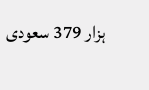ہزار 379 سعودی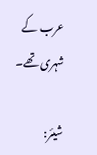عرب کے شہری تھے۔

شیئر: